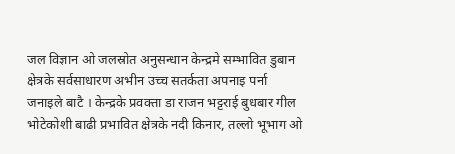जल विज्ञान ओ जलस्रोत अनुसन्धान केन्द्रमे सम्भावित डुबान क्षेत्रके सर्वसाधारण अभीन उच्च सतर्कता अपनाइ पर्ना जनाइले बाटै । केन्द्रके प्रवक्ता डा राजन भट्टराई बुधबार गील भोटेकोशी बाढी प्रभावित क्षेत्रके नदी किनार, तल्लो भूभाग ओ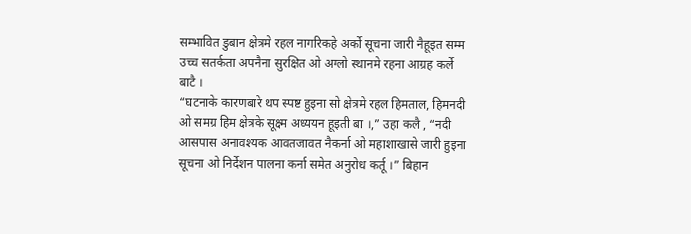सम्भावित डुबान क्षेत्रमे रहल नागरिकहे अर्को सूचना जारी नैहूइत सम्म उच्च सतर्कता अपनैना सुरक्षित ओ अग्लो स्थानमे रहना आग्रह कर्ले बाटै ।
“घटनाके कारणबारे थप स्पष्ट हुइना सो क्षेत्रमे रहल हिमताल, हिमनदी ओ समग्र हिम क्षेत्रके सूक्ष्म अध्ययन हूइती बा ।,” उहा कलै , “नदी आसपास अनावश्यक आवतजावत नैकर्ना ओ महाशाखासे जारी हुइना सूचना ओ निर्देशन पालना कर्ना समेत अनुरोध कर्तू ।” बिहान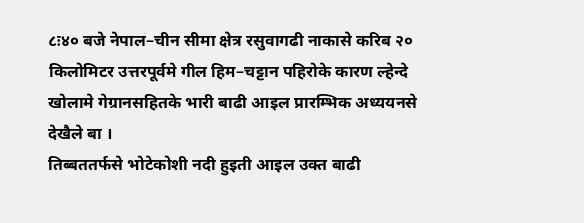८ः४० बजे नेपाल–चीन सीमा क्षेत्र रसुवागढी नाकासे करिब २० किलोमिटर उत्तरपूर्वमे गील हिम–चट्टान पहिरोके कारण ल्हेन्दे खोलामे गेग्रानसहितके भारी बाढी आइल प्रारम्भिक अध्ययनसे देखैले बा ।
तिब्बततर्फसे भोटेकोशी नदी हुइती आइल उक्त बाढी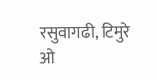रसुवागढी, टिमुरे ओ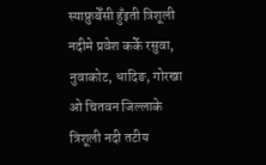स्याफ्रुबेँसी हुँइती त्रिशूली नदीमे प्रवेश कर्के रसुवा, नुवाकोट, धादिङ, गोरखा ओ चितवन जिल्लाके त्रिशूली नदी तटीय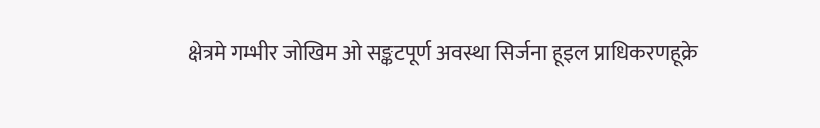क्षेत्रमे गम्भीर जोखिम ओ सङ्कटपूर्ण अवस्था सिर्जना हूइल प्राधिकरणहूक्रे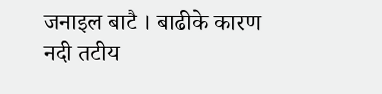जनाइल बाटै । बाढीके कारण नदी तटीय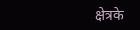क्षेत्रके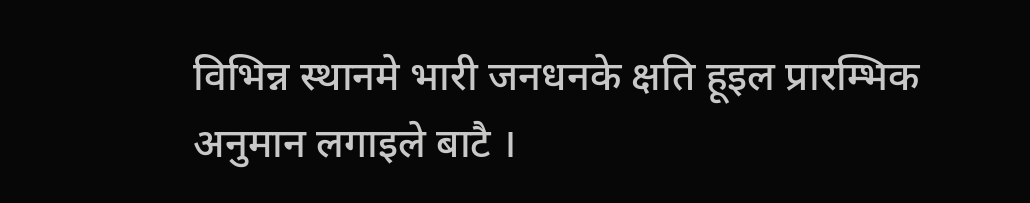विभिन्न स्थानमे भारी जनधनके क्षति हूइल प्रारम्भिक अनुमान लगाइले बाटै ।